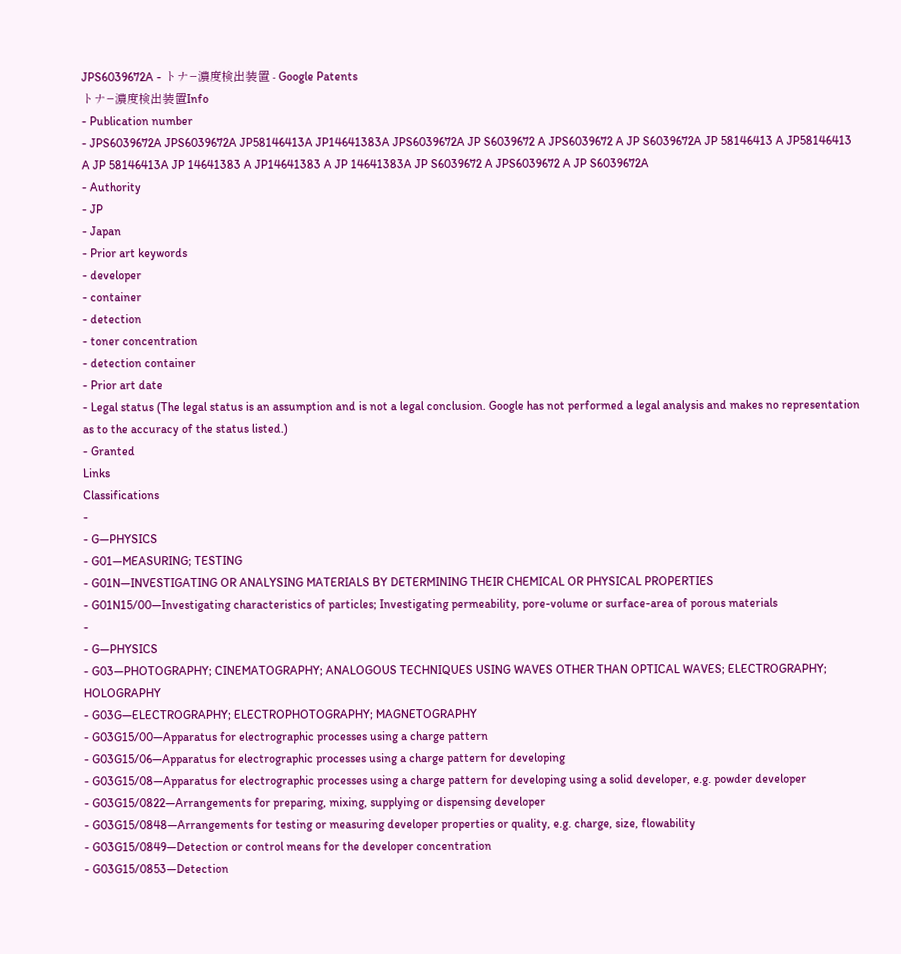JPS6039672A - トナ−濃度検出装置 - Google Patents
トナ−濃度検出装置Info
- Publication number
- JPS6039672A JPS6039672A JP58146413A JP14641383A JPS6039672A JP S6039672 A JPS6039672 A JP S6039672A JP 58146413 A JP58146413 A JP 58146413A JP 14641383 A JP14641383 A JP 14641383A JP S6039672 A JPS6039672 A JP S6039672A
- Authority
- JP
- Japan
- Prior art keywords
- developer
- container
- detection
- toner concentration
- detection container
- Prior art date
- Legal status (The legal status is an assumption and is not a legal conclusion. Google has not performed a legal analysis and makes no representation as to the accuracy of the status listed.)
- Granted
Links
Classifications
-
- G—PHYSICS
- G01—MEASURING; TESTING
- G01N—INVESTIGATING OR ANALYSING MATERIALS BY DETERMINING THEIR CHEMICAL OR PHYSICAL PROPERTIES
- G01N15/00—Investigating characteristics of particles; Investigating permeability, pore-volume or surface-area of porous materials
-
- G—PHYSICS
- G03—PHOTOGRAPHY; CINEMATOGRAPHY; ANALOGOUS TECHNIQUES USING WAVES OTHER THAN OPTICAL WAVES; ELECTROGRAPHY; HOLOGRAPHY
- G03G—ELECTROGRAPHY; ELECTROPHOTOGRAPHY; MAGNETOGRAPHY
- G03G15/00—Apparatus for electrographic processes using a charge pattern
- G03G15/06—Apparatus for electrographic processes using a charge pattern for developing
- G03G15/08—Apparatus for electrographic processes using a charge pattern for developing using a solid developer, e.g. powder developer
- G03G15/0822—Arrangements for preparing, mixing, supplying or dispensing developer
- G03G15/0848—Arrangements for testing or measuring developer properties or quality, e.g. charge, size, flowability
- G03G15/0849—Detection or control means for the developer concentration
- G03G15/0853—Detection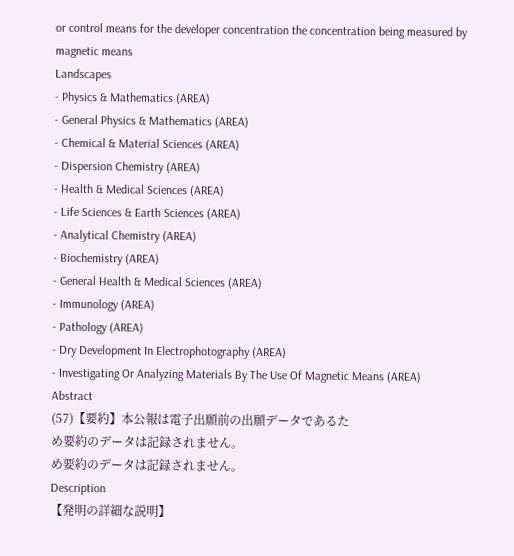or control means for the developer concentration the concentration being measured by magnetic means
Landscapes
- Physics & Mathematics (AREA)
- General Physics & Mathematics (AREA)
- Chemical & Material Sciences (AREA)
- Dispersion Chemistry (AREA)
- Health & Medical Sciences (AREA)
- Life Sciences & Earth Sciences (AREA)
- Analytical Chemistry (AREA)
- Biochemistry (AREA)
- General Health & Medical Sciences (AREA)
- Immunology (AREA)
- Pathology (AREA)
- Dry Development In Electrophotography (AREA)
- Investigating Or Analyzing Materials By The Use Of Magnetic Means (AREA)
Abstract
(57)【要約】本公報は電子出願前の出願データであるた
め要約のデータは記録されません。
め要約のデータは記録されません。
Description
【発明の詳細な説明】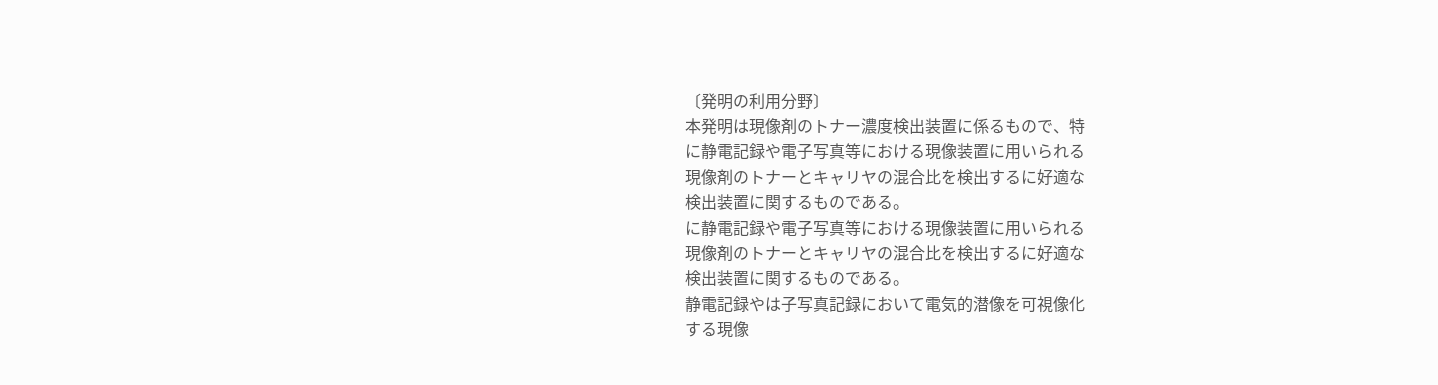〔発明の利用分野〕
本発明は現像剤のトナー濃度検出装置に係るもので、特
に静電記録や電子写真等における現像装置に用いられる
現像剤のトナーとキャリヤの混合比を検出するに好適な
検出装置に関するものである。
に静電記録や電子写真等における現像装置に用いられる
現像剤のトナーとキャリヤの混合比を検出するに好適な
検出装置に関するものである。
静電記録やは子写真記録において電気的潜像を可視像化
する現像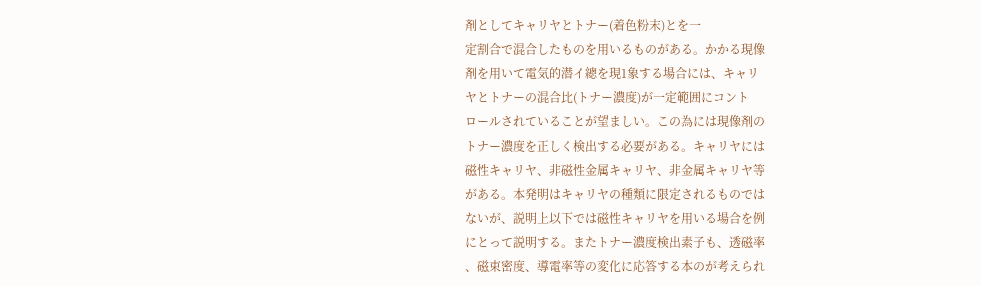剤としてキャリヤとトナー(着色粉末)とを一
定割合で混合したものを用いるものがある。かかる現像
剤を用いて電気的潜イ總を現1象する場合には、キャリ
ヤとトナーの混合比(トナー濃度)が一定範囲にコント
ロールされていることが望ましい。この為には現像剤の
トナー濃度を正しく検出する必要がある。キャリヤには
磁性キャリヤ、非磁性金属キャリヤ、非金属キャリヤ等
がある。本発明はキャリヤの種類に限定されるものでは
ないが、説明上以下では磁性キャリヤを用いる場合を例
にとって説明する。またトナー濃度検出素子も、透磁率
、磁束密度、導電率等の変化に応答する本のが考えられ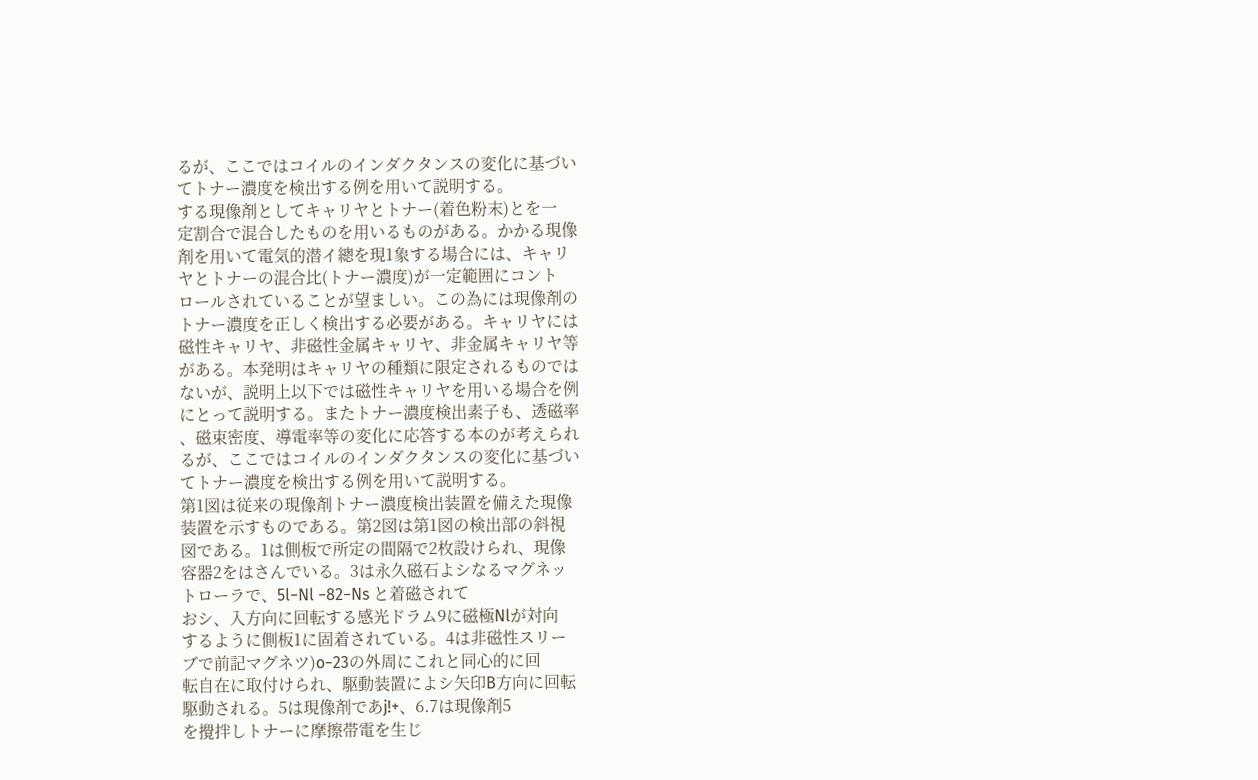るが、ここではコイルのインダクタンスの変化に基づい
てトナー濃度を検出する例を用いて説明する。
する現像剤としてキャリヤとトナー(着色粉末)とを一
定割合で混合したものを用いるものがある。かかる現像
剤を用いて電気的潜イ總を現1象する場合には、キャリ
ヤとトナーの混合比(トナー濃度)が一定範囲にコント
ロールされていることが望ましい。この為には現像剤の
トナー濃度を正しく検出する必要がある。キャリヤには
磁性キャリヤ、非磁性金属キャリヤ、非金属キャリヤ等
がある。本発明はキャリヤの種類に限定されるものでは
ないが、説明上以下では磁性キャリヤを用いる場合を例
にとって説明する。またトナー濃度検出素子も、透磁率
、磁束密度、導電率等の変化に応答する本のが考えられ
るが、ここではコイルのインダクタンスの変化に基づい
てトナー濃度を検出する例を用いて説明する。
第1図は従来の現像剤トナー濃度検出装置を備えた現像
装置を示すものである。第2図は第1図の検出部の斜視
図である。1は側板で所定の間隔で2枚設けられ、現像
容器2をはさんでいる。3は永久磁石よシなるマグネッ
トローラで、5l−Nl −82−Ns と着磁されて
おシ、入方向に回転する感光ドラム9に磁極Nlが対向
するように側板1に固着されている。4は非磁性スリー
ブで前記マグネツ)o−23の外周にこれと同心的に回
転自在に取付けられ、駆動装置によシ矢印B方向に回転
駆動される。5は現像剤であj!+、6.7は現像剤5
を攪拌しトナーに摩擦帯電を生じ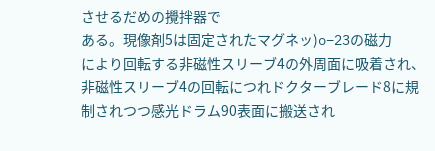させるだめの攪拌器で
ある。現像剤5は固定されたマグネッ)o−23の磁力
により回転する非磁性スリーブ4の外周面に吸着され、
非磁性スリーブ4の回転につれドクターブレード8に規
制されつつ感光ドラム90表面に搬送され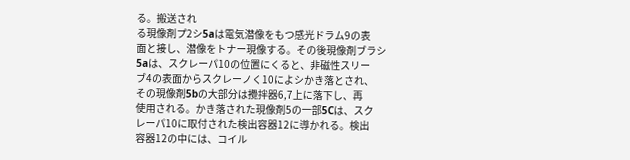る。搬送され
る現像剤プ2シ5aは電気潜像をもつ感光ドラム9の表
面と接し、潜像をトナー現像する。その後現像剤ブラシ
5aは、スクレーパ10の位置にくると、非磁性スリー
ブ4の表面からスクレーノく10によシかき落とされ、
その現像剤5bの大部分は攪拌器6,7上に落下し、再
使用される。かき落された現像剤5の一部5Cは、スク
レーパ10に取付された検出容器12に導かれる。検出
容器12の中には、コイル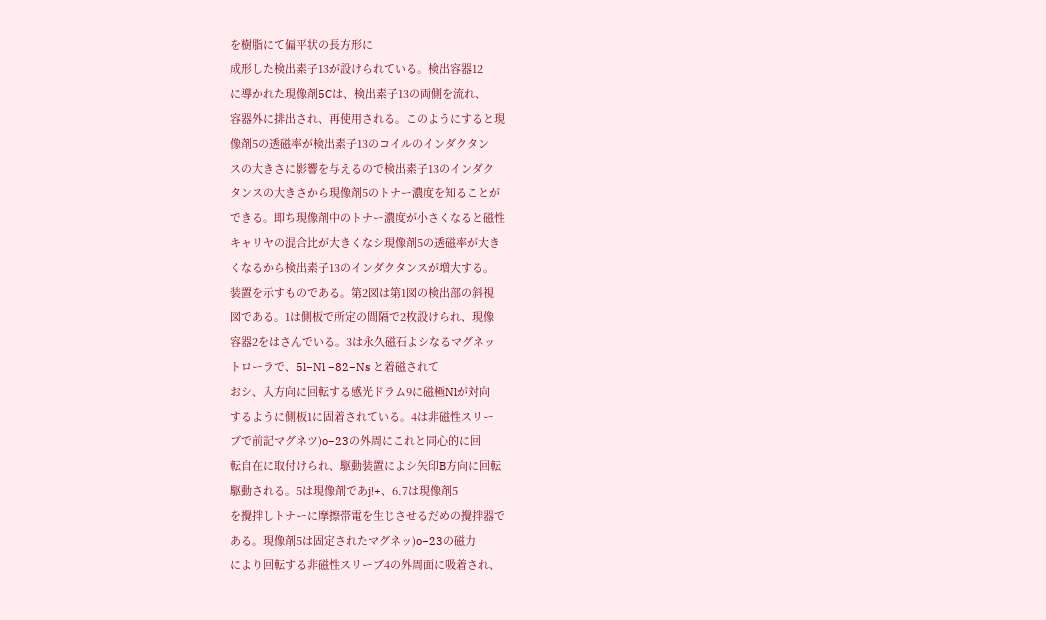を樹脂にて偏平状の長方形に
成形した検出素子13が設けられている。検出容器12
に導かれた現像剤5Cは、検出素子13の両側を流れ、
容器外に排出され、再使用される。このようにすると現
像剤5の透磁率が検出素子13のコイルのインダクタン
スの大きさに影響を与えるので検出素子13のインダク
タンスの大きさから現像剤5のトナー濃度を知ることが
できる。即ち現像剤中のトナー濃度が小さくなると磁性
キャリヤの混合比が大きくなシ現像剤5の透磁率が大き
くなるから検出素子13のインダクタンスが増大する。
装置を示すものである。第2図は第1図の検出部の斜視
図である。1は側板で所定の間隔で2枚設けられ、現像
容器2をはさんでいる。3は永久磁石よシなるマグネッ
トローラで、5l−Nl −82−Ns と着磁されて
おシ、入方向に回転する感光ドラム9に磁極Nlが対向
するように側板1に固着されている。4は非磁性スリー
ブで前記マグネツ)o−23の外周にこれと同心的に回
転自在に取付けられ、駆動装置によシ矢印B方向に回転
駆動される。5は現像剤であj!+、6.7は現像剤5
を攪拌しトナーに摩擦帯電を生じさせるだめの攪拌器で
ある。現像剤5は固定されたマグネッ)o−23の磁力
により回転する非磁性スリーブ4の外周面に吸着され、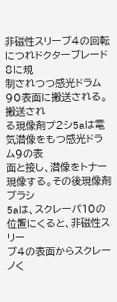非磁性スリーブ4の回転につれドクターブレード8に規
制されつつ感光ドラム90表面に搬送される。搬送され
る現像剤プ2シ5aは電気潜像をもつ感光ドラム9の表
面と接し、潜像をトナー現像する。その後現像剤ブラシ
5aは、スクレーパ10の位置にくると、非磁性スリー
ブ4の表面からスクレーノく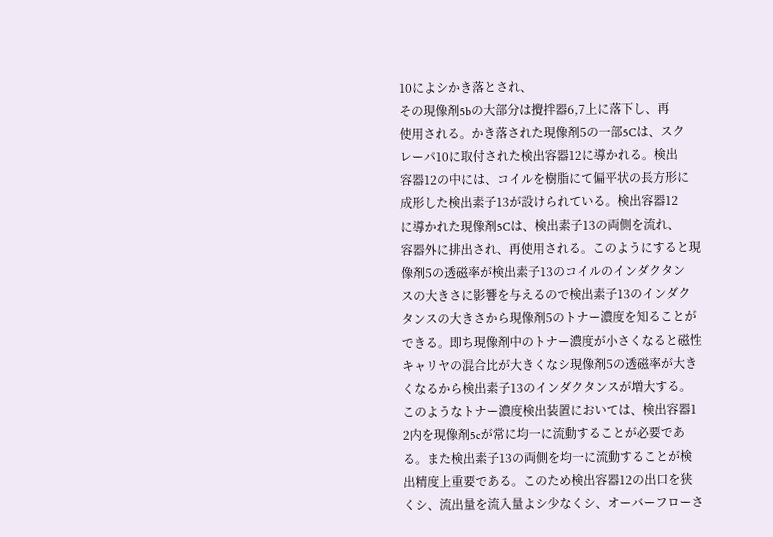10によシかき落とされ、
その現像剤5bの大部分は攪拌器6,7上に落下し、再
使用される。かき落された現像剤5の一部5Cは、スク
レーパ10に取付された検出容器12に導かれる。検出
容器12の中には、コイルを樹脂にて偏平状の長方形に
成形した検出素子13が設けられている。検出容器12
に導かれた現像剤5Cは、検出素子13の両側を流れ、
容器外に排出され、再使用される。このようにすると現
像剤5の透磁率が検出素子13のコイルのインダクタン
スの大きさに影響を与えるので検出素子13のインダク
タンスの大きさから現像剤5のトナー濃度を知ることが
できる。即ち現像剤中のトナー濃度が小さくなると磁性
キャリヤの混合比が大きくなシ現像剤5の透磁率が大き
くなるから検出素子13のインダクタンスが増大する。
このようなトナー濃度検出装置においては、検出容器1
2内を現像剤5cが常に均一に流動することが必要であ
る。また検出素子13の両側を均一に流動することが検
出精度上重要である。このため検出容器12の出口を狭
くシ、流出量を流入量よシ少なくシ、オーバーフローさ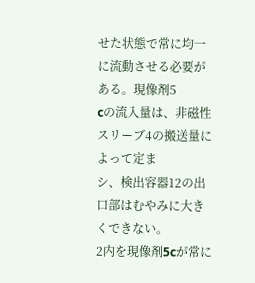せた状態で常に均一に流動させる必要がある。現像剤5
cの流入量は、非磁性スリーブ4の搬送量によって定ま
シ、検出容器12の出口部はむやみに大きくできない。
2内を現像剤5cが常に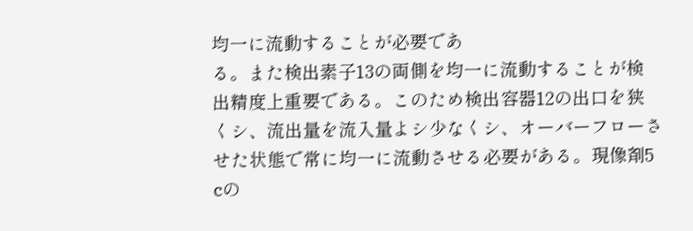均一に流動することが必要であ
る。また検出素子13の両側を均一に流動することが検
出精度上重要である。このため検出容器12の出口を狭
くシ、流出量を流入量よシ少なくシ、オーバーフローさ
せた状態で常に均一に流動させる必要がある。現像剤5
cの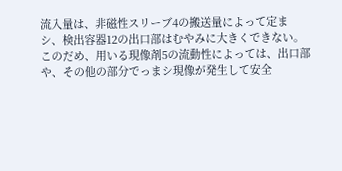流入量は、非磁性スリーブ4の搬送量によって定ま
シ、検出容器12の出口部はむやみに大きくできない。
このだめ、用いる現像剤5の流動性によっては、出口部
や、その他の部分でっまシ現像が発生して安全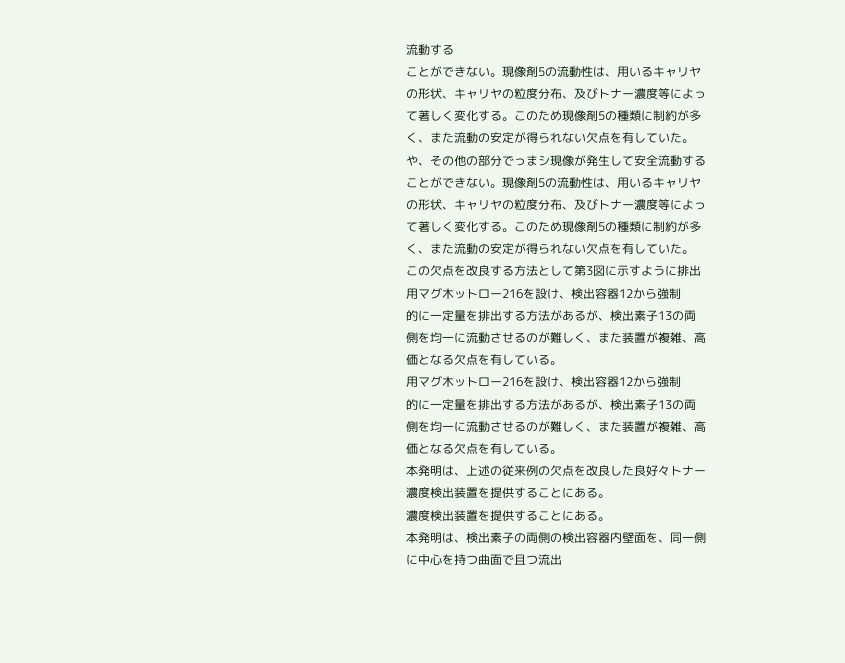流動する
ことができない。現像剤5の流動性は、用いるキャリヤ
の形状、キャリヤの粒度分布、及びトナー濃度等によっ
て著しく変化する。このため現像剤5の種類に制約が多
く、また流動の安定が得られない欠点を有していた。
や、その他の部分でっまシ現像が発生して安全流動する
ことができない。現像剤5の流動性は、用いるキャリヤ
の形状、キャリヤの粒度分布、及びトナー濃度等によっ
て著しく変化する。このため現像剤5の種類に制約が多
く、また流動の安定が得られない欠点を有していた。
この欠点を改良する方法として第3図に示すように排出
用マグ木ットロー216を設け、検出容器12から強制
的に一定量を排出する方法があるが、検出素子13の両
側を均一に流動させるのが難しく、また装置が複雑、高
価となる欠点を有している。
用マグ木ットロー216を設け、検出容器12から強制
的に一定量を排出する方法があるが、検出素子13の両
側を均一に流動させるのが難しく、また装置が複雑、高
価となる欠点を有している。
本発明は、上述の従来例の欠点を改良した良好々トナー
濃度検出装置を提供することにある。
濃度検出装置を提供することにある。
本発明は、検出素子の両側の検出容器内壁面を、同一側
に中心を持つ曲面で且つ流出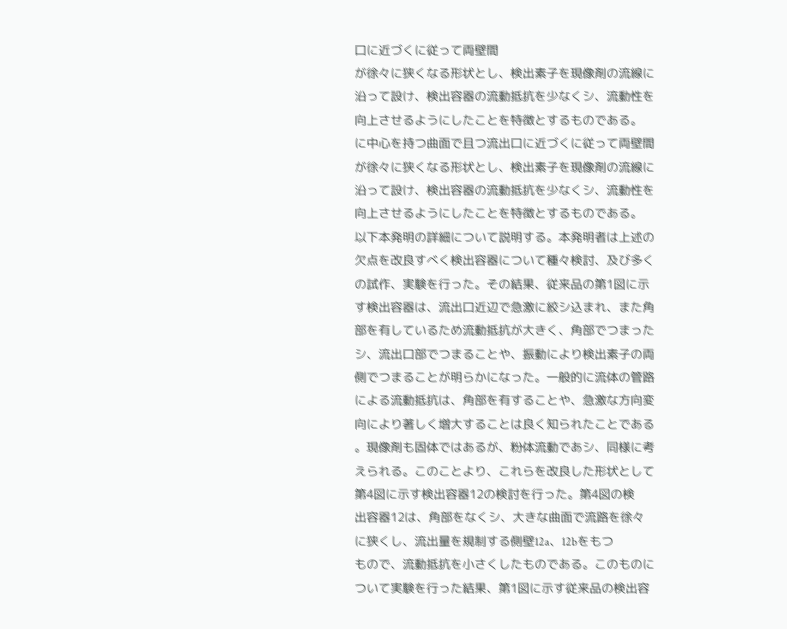口に近づくに従って両壁間
が徐々に狭くなる形状とし、検出素子を現像剤の流線に
沿って設け、検出容器の流動抵抗を少なくシ、流動性を
向上させるようにしたことを特徴とするものである。
に中心を持つ曲面で且つ流出口に近づくに従って両壁間
が徐々に狭くなる形状とし、検出素子を現像剤の流線に
沿って設け、検出容器の流動抵抗を少なくシ、流動性を
向上させるようにしたことを特徴とするものである。
以下本発明の詳細について説明する。本発明者は上述の
欠点を改良すべく検出容器について種々検討、及び多く
の試作、実験を行った。その結果、従来品の第1図に示
す検出容器は、流出口近辺で急激に絞シ込まれ、また角
部を有しているため流動抵抗が大きく、角部でつまった
シ、流出口部でつまることや、振動により検出素子の両
側でつまることが明らかになった。一般的に流体の管路
による流動抵抗は、角部を有することや、急激な方向変
向により著しく増大することは良く知られたことである
。現像剤も固体ではあるが、粉体流動であシ、同様に考
えられる。このことより、これらを改良した形状として
第4図に示す検出容器12の検討を行った。第4図の検
出容器12は、角部をなくシ、大きな曲面で流路を徐々
に狭くし、流出量を規制する側壁12a、12bをもつ
もので、流動抵抗を小さくしたものである。このものに
ついて実験を行った結果、第1図に示す従来品の検出容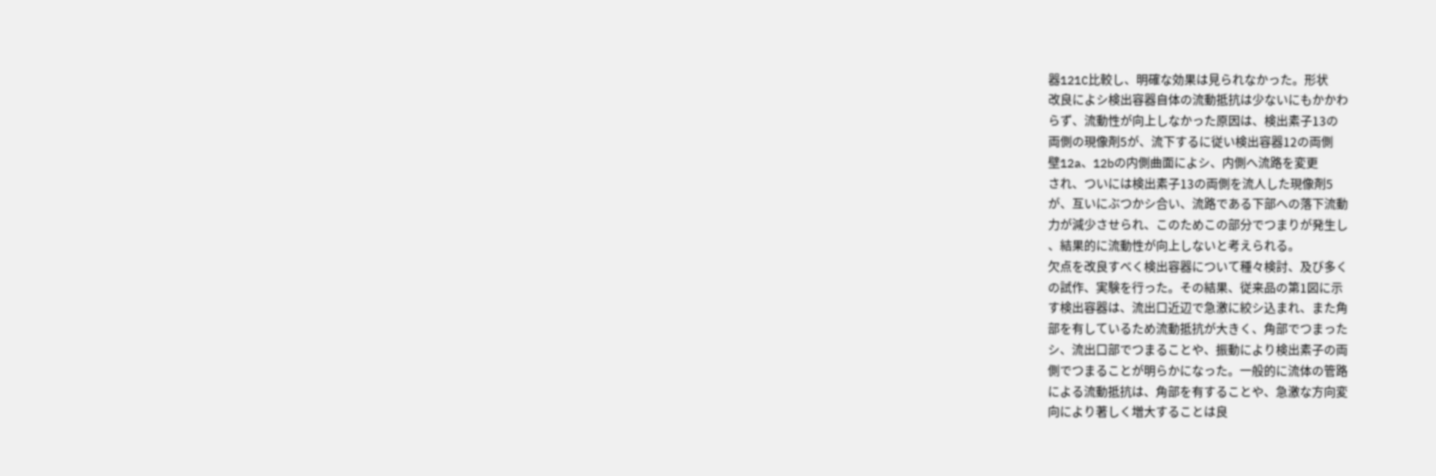器121C比較し、明確な効果は見られなかった。形状
改良によシ検出容器自体の流動抵抗は少ないにもかかわ
らず、流動性が向上しなかった原因は、検出素子13の
両側の現像剤5が、流下するに従い検出容器12の両側
壁12a、12bの内側曲面によシ、内側へ流路を変更
され、ついには検出素子13の両側を流人した現像剤5
が、互いにぶつかシ合い、流路である下部への落下流動
力が減少させられ、このためこの部分でつまりが発生し
、結果的に流動性が向上しないと考えられる。
欠点を改良すべく検出容器について種々検討、及び多く
の試作、実験を行った。その結果、従来品の第1図に示
す検出容器は、流出口近辺で急激に絞シ込まれ、また角
部を有しているため流動抵抗が大きく、角部でつまった
シ、流出口部でつまることや、振動により検出素子の両
側でつまることが明らかになった。一般的に流体の管路
による流動抵抗は、角部を有することや、急激な方向変
向により著しく増大することは良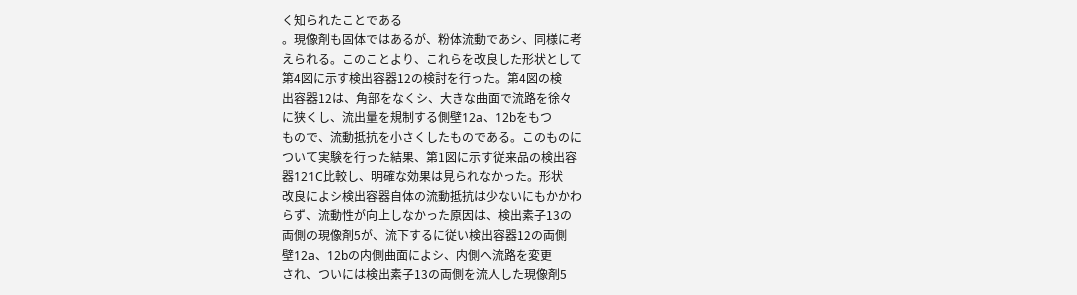く知られたことである
。現像剤も固体ではあるが、粉体流動であシ、同様に考
えられる。このことより、これらを改良した形状として
第4図に示す検出容器12の検討を行った。第4図の検
出容器12は、角部をなくシ、大きな曲面で流路を徐々
に狭くし、流出量を規制する側壁12a、12bをもつ
もので、流動抵抗を小さくしたものである。このものに
ついて実験を行った結果、第1図に示す従来品の検出容
器121C比較し、明確な効果は見られなかった。形状
改良によシ検出容器自体の流動抵抗は少ないにもかかわ
らず、流動性が向上しなかった原因は、検出素子13の
両側の現像剤5が、流下するに従い検出容器12の両側
壁12a、12bの内側曲面によシ、内側へ流路を変更
され、ついには検出素子13の両側を流人した現像剤5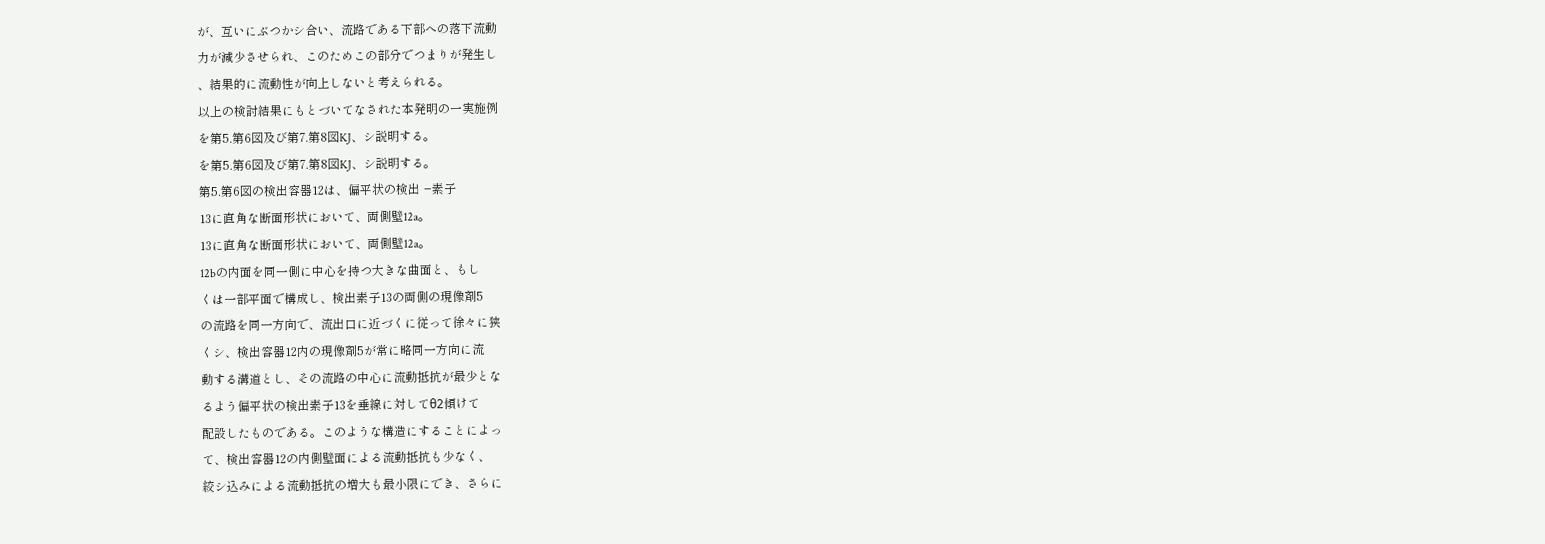が、互いにぶつかシ合い、流路である下部への落下流動
力が減少させられ、このためこの部分でつまりが発生し
、結果的に流動性が向上しないと考えられる。
以上の検討結果にもとづいてなされた本発明の一実施例
を第5.第6図及び第7.第8図KJ、シ説明する。
を第5.第6図及び第7.第8図KJ、シ説明する。
第5.第6図の検出容器12は、偏平状の検出 −素子
13に直角な断面形状において、両側壁12a。
13に直角な断面形状において、両側壁12a。
12bの内面を同一側に中心を持つ大きな曲面と、もし
くは一部平面で構成し、検出素子13の両側の現像剤5
の流路を同一方向で、流出口に近づくに従って徐々に狭
くシ、検出容器12内の現像剤5が常に略同一方向に流
動する溝道とし、その流路の中心に流動抵抗が最少とな
るよう偏平状の検出素子13を垂線に対してθ2傾けて
配設したものである。このような構造にすることによっ
て、検出容器12の内側壁面による流動抵抗も少なく、
絞シ込みによる流動抵抗の増大も最小限にでき、さらに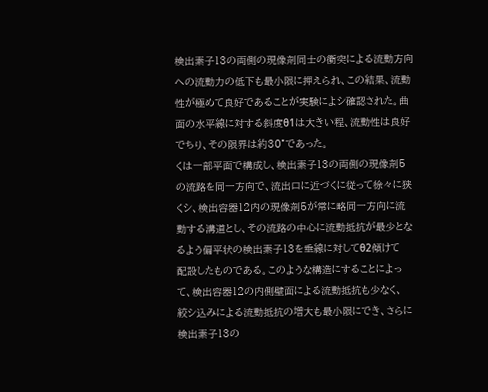検出素子13の両側の現像剤同士の衝突による流動方向
への流動力の低下も最小限に押えられ、この結果、流動
性が極めて良好であることが実験によシ確認された。曲
面の水平線に対する斜度θ1は大きい程、流動性は良好
でちり、その限界は約30°であった。
くは一部平面で構成し、検出素子13の両側の現像剤5
の流路を同一方向で、流出口に近づくに従って徐々に狭
くシ、検出容器12内の現像剤5が常に略同一方向に流
動する溝道とし、その流路の中心に流動抵抗が最少とな
るよう偏平状の検出素子13を垂線に対してθ2傾けて
配設したものである。このような構造にすることによっ
て、検出容器12の内側壁面による流動抵抗も少なく、
絞シ込みによる流動抵抗の増大も最小限にでき、さらに
検出素子13の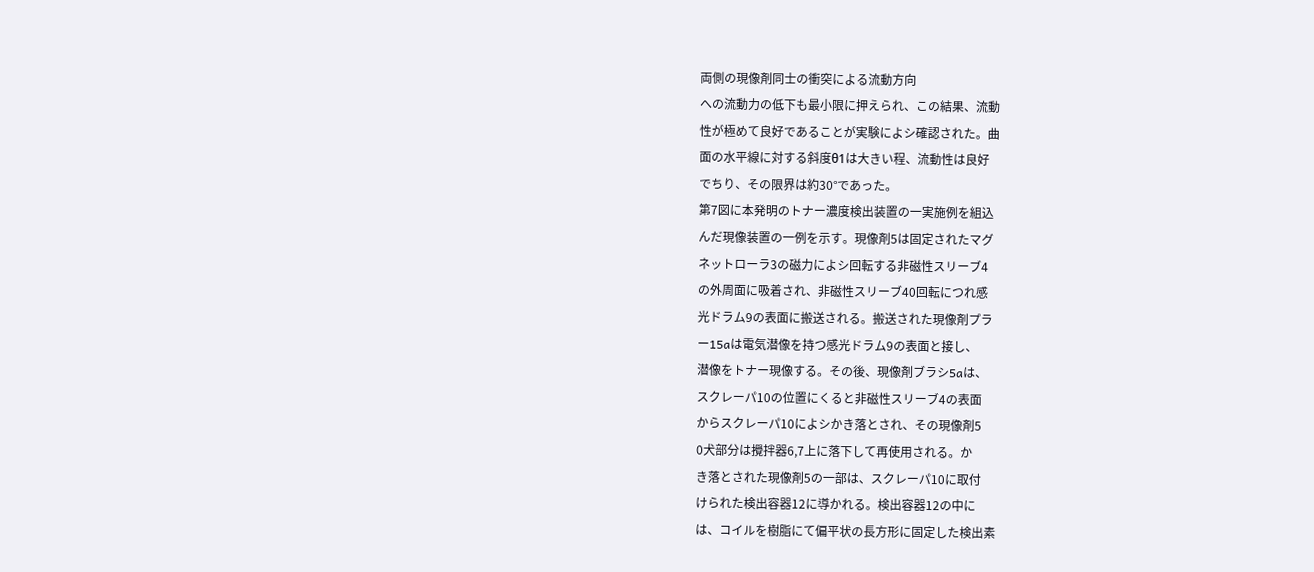両側の現像剤同士の衝突による流動方向
への流動力の低下も最小限に押えられ、この結果、流動
性が極めて良好であることが実験によシ確認された。曲
面の水平線に対する斜度θ1は大きい程、流動性は良好
でちり、その限界は約30°であった。
第7図に本発明のトナー濃度検出装置の一実施例を組込
んだ現像装置の一例を示す。現像剤5は固定されたマグ
ネットローラ3の磁力によシ回転する非磁性スリーブ4
の外周面に吸着され、非磁性スリーブ40回転につれ感
光ドラム9の表面に搬送される。搬送された現像剤プラ
ー15aは電気潜像を持つ感光ドラム9の表面と接し、
潜像をトナー現像する。その後、現像剤ブラシ5aは、
スクレーパ10の位置にくると非磁性スリーブ4の表面
からスクレーパ10によシかき落とされ、その現像剤5
0犬部分は攪拌器6,7上に落下して再使用される。か
き落とされた現像剤5の一部は、スクレーパ10に取付
けられた検出容器12に導かれる。検出容器12の中に
は、コイルを樹脂にて偏平状の長方形に固定した検出素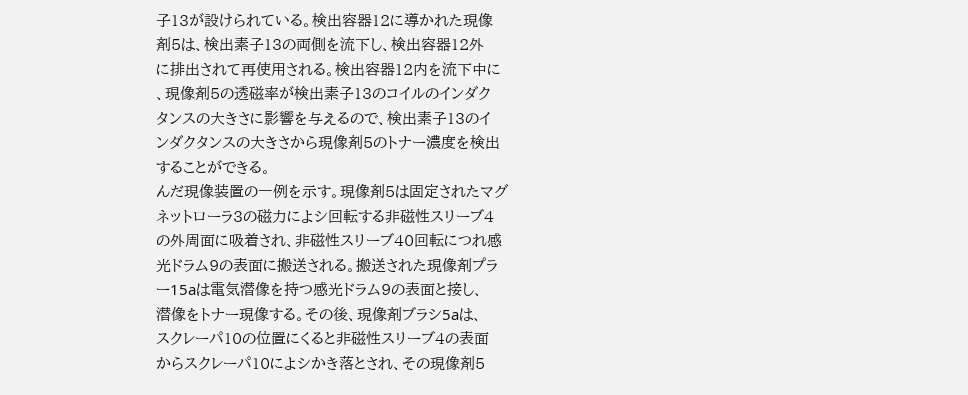子13が設けられている。検出容器12に導かれた現像
剤5は、検出素子13の両側を流下し、検出容器12外
に排出されて再使用される。検出容器12内を流下中に
、現像剤5の透磁率が検出素子13のコイルのインダク
タンスの大きさに影響を与えるので、検出素子13のイ
ンダクタンスの大きさから現像剤5のトナー濃度を検出
することができる。
んだ現像装置の一例を示す。現像剤5は固定されたマグ
ネットローラ3の磁力によシ回転する非磁性スリーブ4
の外周面に吸着され、非磁性スリーブ40回転につれ感
光ドラム9の表面に搬送される。搬送された現像剤プラ
ー15aは電気潜像を持つ感光ドラム9の表面と接し、
潜像をトナー現像する。その後、現像剤ブラシ5aは、
スクレーパ10の位置にくると非磁性スリーブ4の表面
からスクレーパ10によシかき落とされ、その現像剤5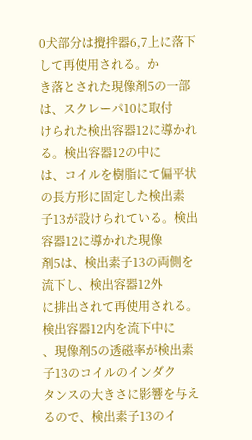0犬部分は攪拌器6,7上に落下して再使用される。か
き落とされた現像剤5の一部は、スクレーパ10に取付
けられた検出容器12に導かれる。検出容器12の中に
は、コイルを樹脂にて偏平状の長方形に固定した検出素
子13が設けられている。検出容器12に導かれた現像
剤5は、検出素子13の両側を流下し、検出容器12外
に排出されて再使用される。検出容器12内を流下中に
、現像剤5の透磁率が検出素子13のコイルのインダク
タンスの大きさに影響を与えるので、検出素子13のイ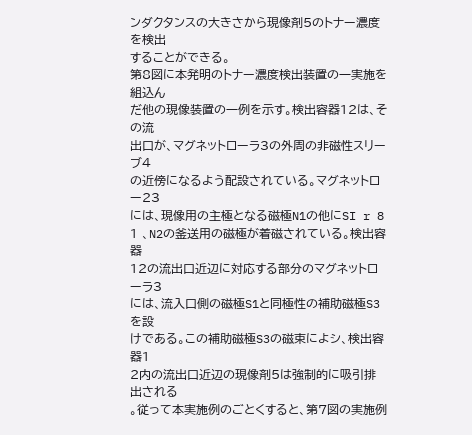ンダクタンスの大きさから現像剤5のトナー濃度を検出
することができる。
第8図に本発明のトナー濃度検出装置の一実施を組込ん
だ他の現像装置の一例を示す。検出容器12は、その流
出口が、マグネットローラ3の外周の非磁性スリーブ4
の近傍になるよう配設されている。マグネットロー23
には、現像用の主極となる磁極N1の他にSI r 8
1 、N2の釜送用の磁極が着磁されている。検出容器
12の流出口近辺に対応する部分のマグネットローラ3
には、流入口側の磁極S1と同極性の補助磁極S3を設
けである。この補助磁極S3の磁束によシ、検出容器1
2内の流出口近辺の現像剤5は強制的に吸引排出される
。従って本実施例のごとくすると、第7図の実施例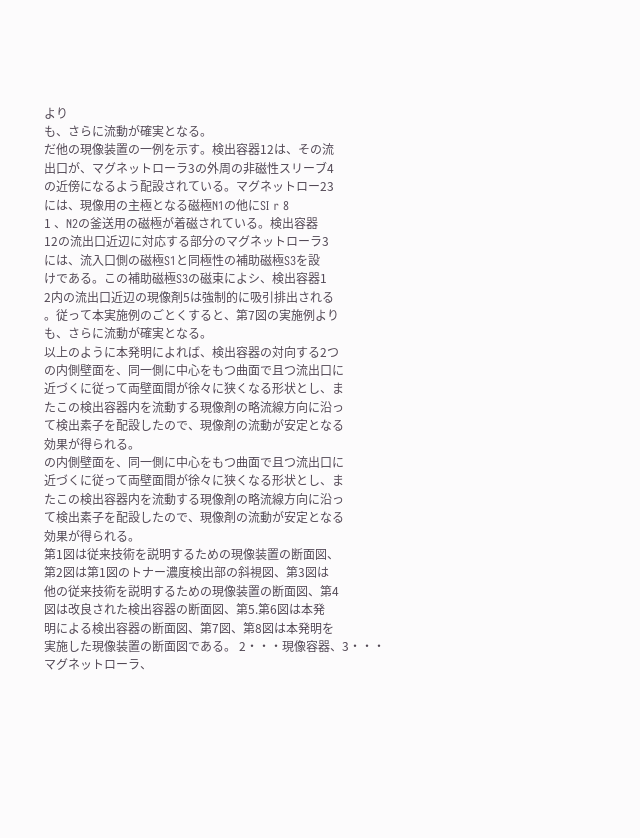より
も、さらに流動が確実となる。
だ他の現像装置の一例を示す。検出容器12は、その流
出口が、マグネットローラ3の外周の非磁性スリーブ4
の近傍になるよう配設されている。マグネットロー23
には、現像用の主極となる磁極N1の他にSI r 8
1 、N2の釜送用の磁極が着磁されている。検出容器
12の流出口近辺に対応する部分のマグネットローラ3
には、流入口側の磁極S1と同極性の補助磁極S3を設
けである。この補助磁極S3の磁束によシ、検出容器1
2内の流出口近辺の現像剤5は強制的に吸引排出される
。従って本実施例のごとくすると、第7図の実施例より
も、さらに流動が確実となる。
以上のように本発明によれば、検出容器の対向する2つ
の内側壁面を、同一側に中心をもつ曲面で且つ流出口に
近づくに従って両壁面間が徐々に狭くなる形状とし、ま
たこの検出容器内を流動する現像剤の略流線方向に沿っ
て検出素子を配設したので、現像剤の流動が安定となる
効果が得られる。
の内側壁面を、同一側に中心をもつ曲面で且つ流出口に
近づくに従って両壁面間が徐々に狭くなる形状とし、ま
たこの検出容器内を流動する現像剤の略流線方向に沿っ
て検出素子を配設したので、現像剤の流動が安定となる
効果が得られる。
第1図は従来技術を説明するための現像装置の断面図、
第2図は第1図のトナー濃度検出部の斜視図、第3図は
他の従来技術を説明するための現像装置の断面図、第4
図は改良された検出容器の断面図、第5.第6図は本発
明による検出容器の断面図、第7図、第8図は本発明を
実施した現像装置の断面図である。 2・・・現像容器、3・・・マグネットローラ、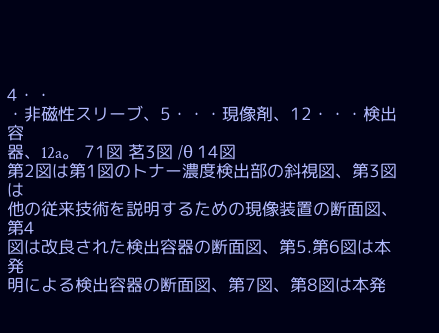4・・
・非磁性スリーブ、5・・・現像剤、12・・・検出容
器、12a。 71図 茗3図 /θ 14図
第2図は第1図のトナー濃度検出部の斜視図、第3図は
他の従来技術を説明するための現像装置の断面図、第4
図は改良された検出容器の断面図、第5.第6図は本発
明による検出容器の断面図、第7図、第8図は本発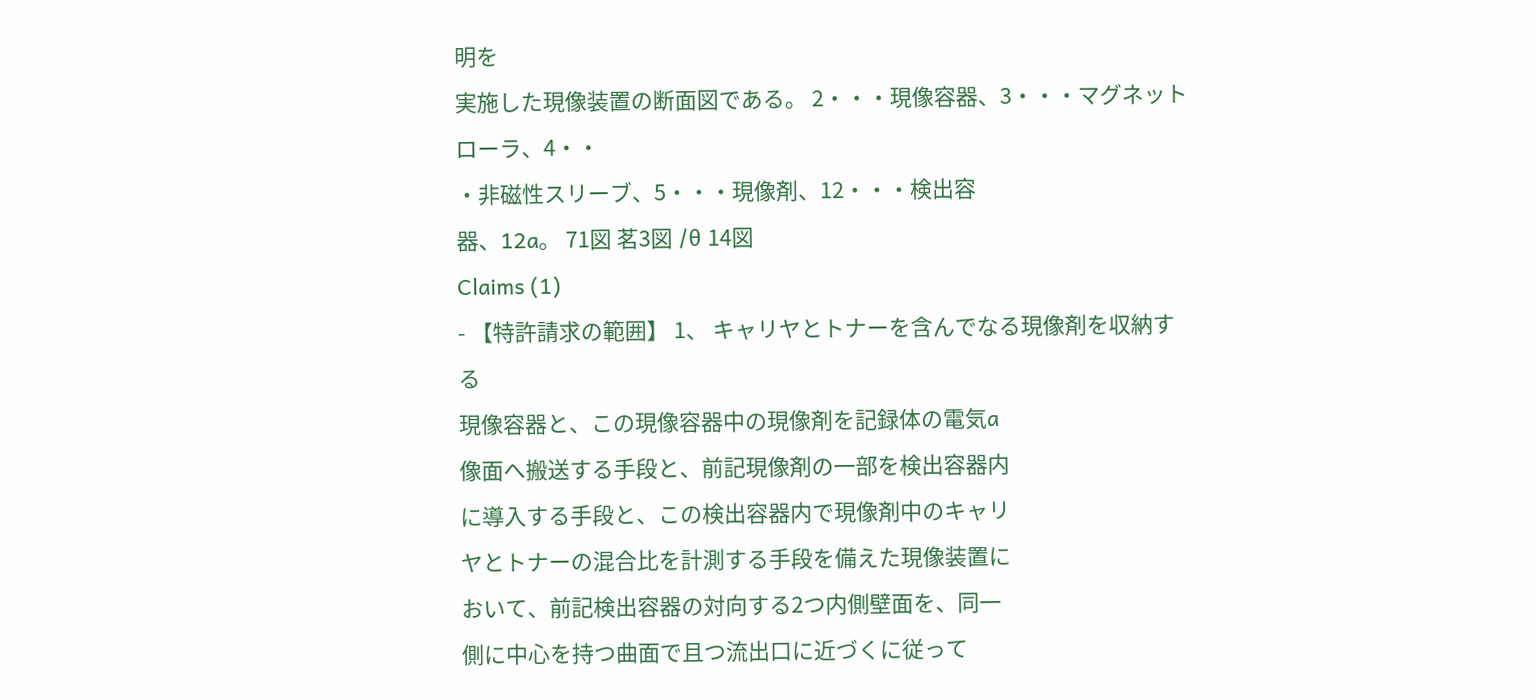明を
実施した現像装置の断面図である。 2・・・現像容器、3・・・マグネットローラ、4・・
・非磁性スリーブ、5・・・現像剤、12・・・検出容
器、12a。 71図 茗3図 /θ 14図
Claims (1)
- 【特許請求の範囲】 1、 キャリヤとトナーを含んでなる現像剤を収納する
現像容器と、この現像容器中の現像剤を記録体の電気a
像面へ搬送する手段と、前記現像剤の一部を検出容器内
に導入する手段と、この検出容器内で現像剤中のキャリ
ヤとトナーの混合比を計測する手段を備えた現像装置に
おいて、前記検出容器の対向する2つ内側壁面を、同一
側に中心を持つ曲面で且つ流出口に近づくに従って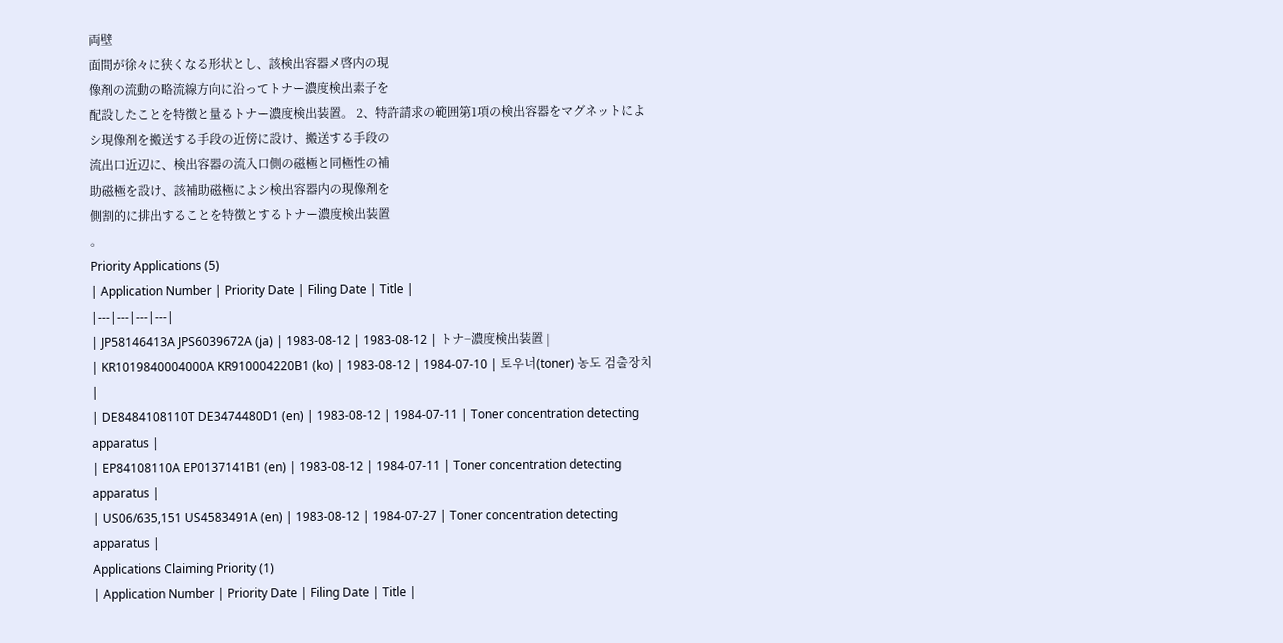両壁
面間が徐々に狭くなる形状とし、該検出容器メ啓内の現
像剤の流動の略流線方向に沿ってトナー濃度検出素子を
配設したことを特徴と量るトナー濃度検出装置。 2、特許請求の範囲第1項の検出容器をマグネットによ
シ現像剤を搬送する手段の近傍に設け、搬送する手段の
流出口近辺に、検出容器の流入口側の磁極と同極性の補
助磁極を設け、該補助磁極によシ検出容器内の現像剤を
側割的に排出することを特徴とするトナー濃度検出装置
。
Priority Applications (5)
| Application Number | Priority Date | Filing Date | Title |
|---|---|---|---|
| JP58146413A JPS6039672A (ja) | 1983-08-12 | 1983-08-12 | トナ−濃度検出装置 |
| KR1019840004000A KR910004220B1 (ko) | 1983-08-12 | 1984-07-10 | 토우너(toner) 농도 검출장치 |
| DE8484108110T DE3474480D1 (en) | 1983-08-12 | 1984-07-11 | Toner concentration detecting apparatus |
| EP84108110A EP0137141B1 (en) | 1983-08-12 | 1984-07-11 | Toner concentration detecting apparatus |
| US06/635,151 US4583491A (en) | 1983-08-12 | 1984-07-27 | Toner concentration detecting apparatus |
Applications Claiming Priority (1)
| Application Number | Priority Date | Filing Date | Title |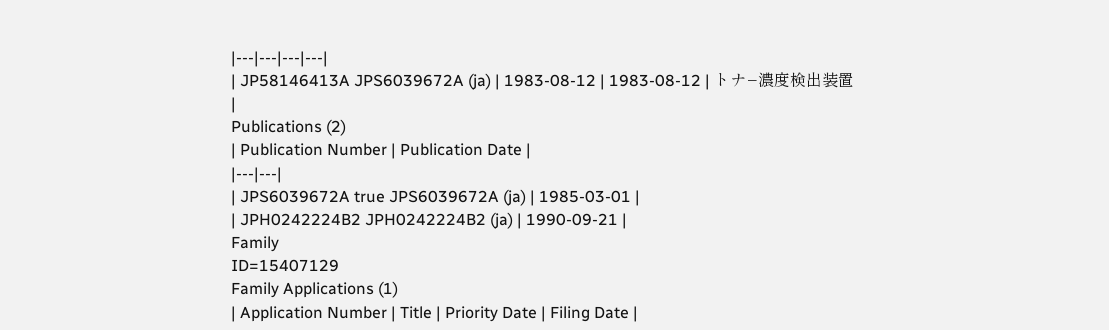|---|---|---|---|
| JP58146413A JPS6039672A (ja) | 1983-08-12 | 1983-08-12 | トナ−濃度検出装置 |
Publications (2)
| Publication Number | Publication Date |
|---|---|
| JPS6039672A true JPS6039672A (ja) | 1985-03-01 |
| JPH0242224B2 JPH0242224B2 (ja) | 1990-09-21 |
Family
ID=15407129
Family Applications (1)
| Application Number | Title | Priority Date | Filing Date |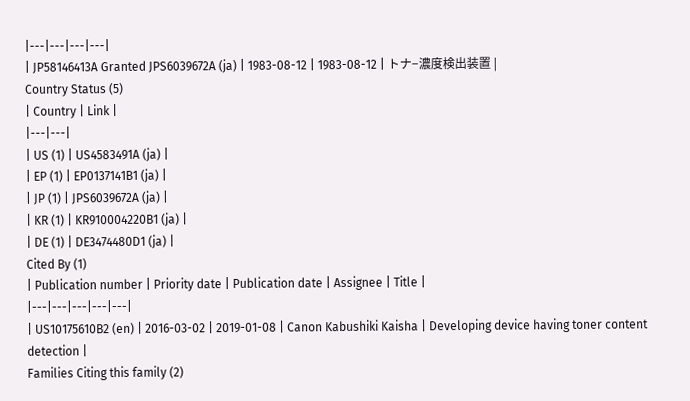|---|---|---|---|
| JP58146413A Granted JPS6039672A (ja) | 1983-08-12 | 1983-08-12 | トナ−濃度検出装置 |
Country Status (5)
| Country | Link |
|---|---|
| US (1) | US4583491A (ja) |
| EP (1) | EP0137141B1 (ja) |
| JP (1) | JPS6039672A (ja) |
| KR (1) | KR910004220B1 (ja) |
| DE (1) | DE3474480D1 (ja) |
Cited By (1)
| Publication number | Priority date | Publication date | Assignee | Title |
|---|---|---|---|---|
| US10175610B2 (en) | 2016-03-02 | 2019-01-08 | Canon Kabushiki Kaisha | Developing device having toner content detection |
Families Citing this family (2)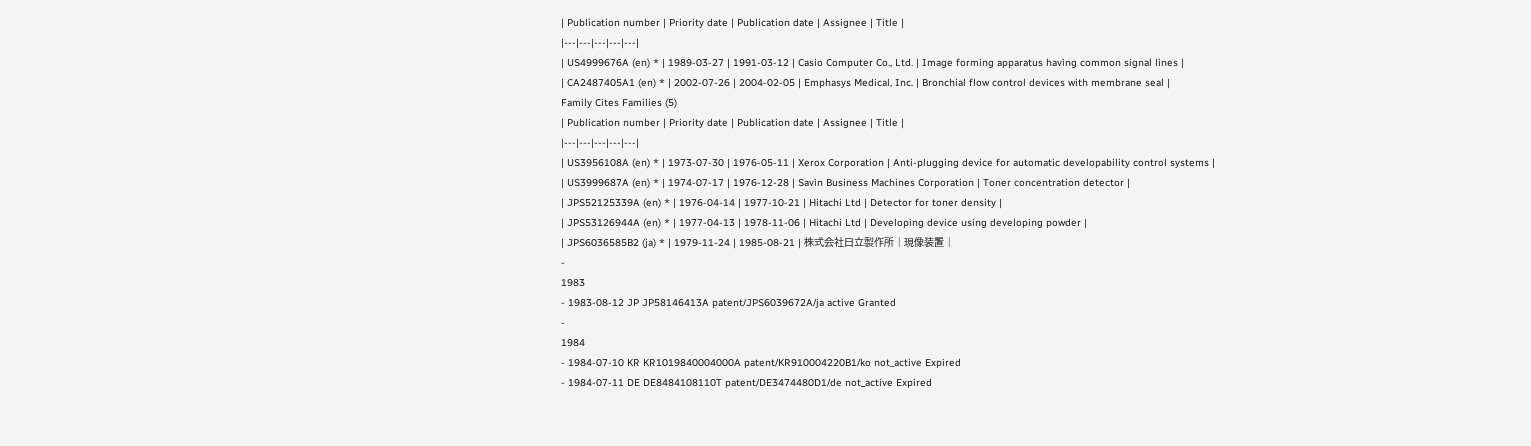| Publication number | Priority date | Publication date | Assignee | Title |
|---|---|---|---|---|
| US4999676A (en) * | 1989-03-27 | 1991-03-12 | Casio Computer Co., Ltd. | Image forming apparatus having common signal lines |
| CA2487405A1 (en) * | 2002-07-26 | 2004-02-05 | Emphasys Medical, Inc. | Bronchial flow control devices with membrane seal |
Family Cites Families (5)
| Publication number | Priority date | Publication date | Assignee | Title |
|---|---|---|---|---|
| US3956108A (en) * | 1973-07-30 | 1976-05-11 | Xerox Corporation | Anti-plugging device for automatic developability control systems |
| US3999687A (en) * | 1974-07-17 | 1976-12-28 | Savin Business Machines Corporation | Toner concentration detector |
| JPS52125339A (en) * | 1976-04-14 | 1977-10-21 | Hitachi Ltd | Detector for toner density |
| JPS53126944A (en) * | 1977-04-13 | 1978-11-06 | Hitachi Ltd | Developing device using developing powder |
| JPS6036585B2 (ja) * | 1979-11-24 | 1985-08-21 | 株式会社日立製作所 | 現像装置 |
-
1983
- 1983-08-12 JP JP58146413A patent/JPS6039672A/ja active Granted
-
1984
- 1984-07-10 KR KR1019840004000A patent/KR910004220B1/ko not_active Expired
- 1984-07-11 DE DE8484108110T patent/DE3474480D1/de not_active Expired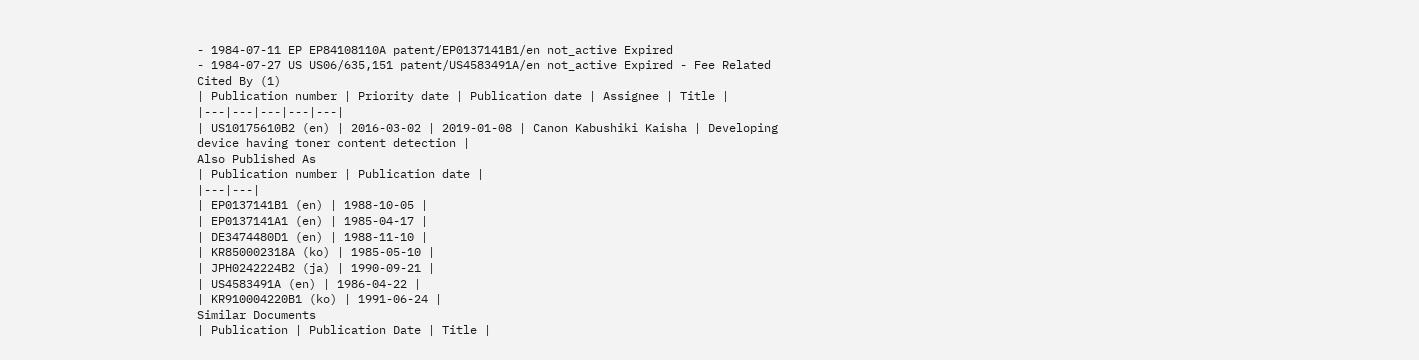- 1984-07-11 EP EP84108110A patent/EP0137141B1/en not_active Expired
- 1984-07-27 US US06/635,151 patent/US4583491A/en not_active Expired - Fee Related
Cited By (1)
| Publication number | Priority date | Publication date | Assignee | Title |
|---|---|---|---|---|
| US10175610B2 (en) | 2016-03-02 | 2019-01-08 | Canon Kabushiki Kaisha | Developing device having toner content detection |
Also Published As
| Publication number | Publication date |
|---|---|
| EP0137141B1 (en) | 1988-10-05 |
| EP0137141A1 (en) | 1985-04-17 |
| DE3474480D1 (en) | 1988-11-10 |
| KR850002318A (ko) | 1985-05-10 |
| JPH0242224B2 (ja) | 1990-09-21 |
| US4583491A (en) | 1986-04-22 |
| KR910004220B1 (ko) | 1991-06-24 |
Similar Documents
| Publication | Publication Date | Title |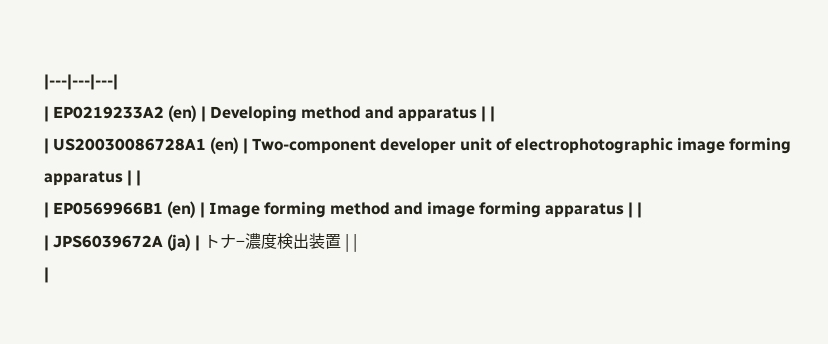|---|---|---|
| EP0219233A2 (en) | Developing method and apparatus | |
| US20030086728A1 (en) | Two-component developer unit of electrophotographic image forming apparatus | |
| EP0569966B1 (en) | Image forming method and image forming apparatus | |
| JPS6039672A (ja) | トナ−濃度検出装置 | |
|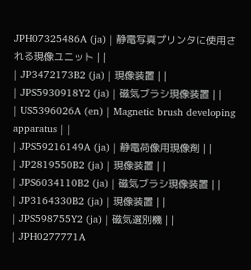JPH07325486A (ja) | 静電写真プリンタに使用される現像ユニット | |
| JP3472173B2 (ja) | 現像装置 | |
| JPS5930918Y2 (ja) | 磁気ブラシ現像装置 | |
| US5396026A (en) | Magnetic brush developing apparatus | |
| JPS59216149A (ja) | 静電荷像用現像剤 | |
| JP2819550B2 (ja) | 現像装置 | |
| JPS6034110B2 (ja) | 磁気ブラシ現像装置 | |
| JP3164330B2 (ja) | 現像装置 | |
| JPS598755Y2 (ja) | 磁気選別機 | |
| JPH0277771A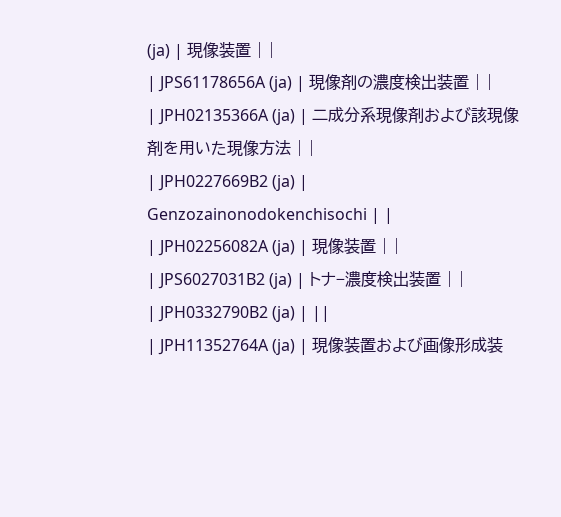(ja) | 現像装置 | |
| JPS61178656A (ja) | 現像剤の濃度検出装置 | |
| JPH02135366A (ja) | 二成分系現像剤および該現像剤を用いた現像方法 | |
| JPH0227669B2 (ja) | Genzozainonodokenchisochi | |
| JPH02256082A (ja) | 現像装置 | |
| JPS6027031B2 (ja) | トナ−濃度検出装置 | |
| JPH0332790B2 (ja) | ||
| JPH11352764A (ja) | 現像装置および画像形成装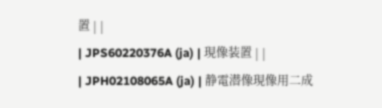置 | |
| JPS60220376A (ja) | 現像装置 | |
| JPH02108065A (ja) | 静電潜像現像用二成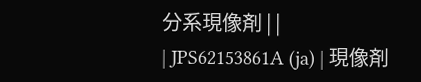分系現像剤 | |
| JPS62153861A (ja) | 現像剤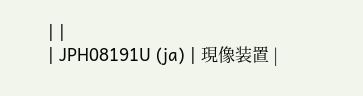| |
| JPH08191U (ja) | 現像装置 |